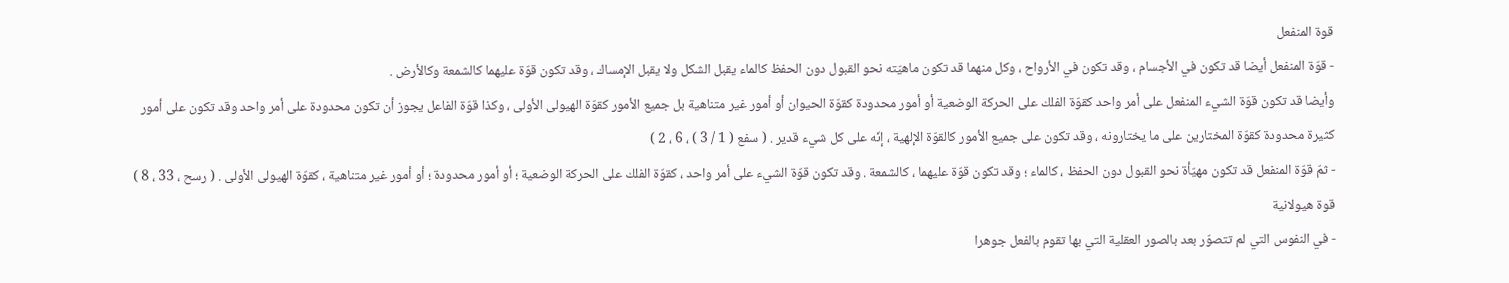قوة المنفعل
- قوّة المنفعل أيضا قد تكون في الأجسام ، وقد تكون في الأرواح ، وكل منهما قد تكون ماهيّته نحو القبول دون الحفظ كالماء يقبل الشكل ولا يقبل الإمساك ، وقد تكون قوّة عليهما كالشمعة وكالأرض .
وأيضا قد تكون قوّة الشيء المنفعل على أمر واحد كقوّة الفلك على الحركة الوضعية أو أمور محدودة كقوّة الحيوان أو أمور غير متناهية بل جميع الأمور كقوّة الهيولى الأولى ، وكذا قوّة الفاعل يجوز أن تكون محدودة على أمر واحد وقد تكون على أمور كثيرة محدودة كقوّة المختارين على ما يختارونه ، وقد تكون على جميع الأمور كالقوّة الإلهية ، إنّه على كل شيء قدير . ( سفع ( 1 / 3 ) ، 6 ، 2 )
- ثمّ قوّة المنفعل قد تكون مهيّأة نحو القبول دون الحفظ ، كالماء ؛ وقد تكون قوّة عليهما ، كالشمعة . وقد تكون قوّة الشيء على أمر واحد ، كقوّة الفلك على الحركة الوضعية ؛ أو أمور محدودة ؛ أو أمور غير متناهية ، كقوّة الهيولى الأولى . ( رسح ، 33 ، 8 )
قوة هيولانية
- في النفوس التي لم تتصوّر بعد بالصور العقلية التي بها تقوم بالفعل جوهرا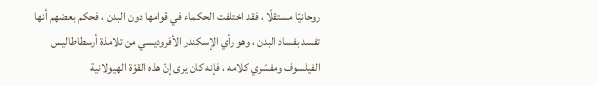روحانيّا مستقلّا ، فقد اختلفت الحكماء في قوامها دون البدن ، فحكم بعضهم أنها تفسد بفساد البدن ، وهو رأي الإسكندر الأفروديسي من تلامذة أرسطاطاليس الفيلسوف ومفسّري كلامه ، فإنه كان يرى إنّ هذه القوّة الهيولانية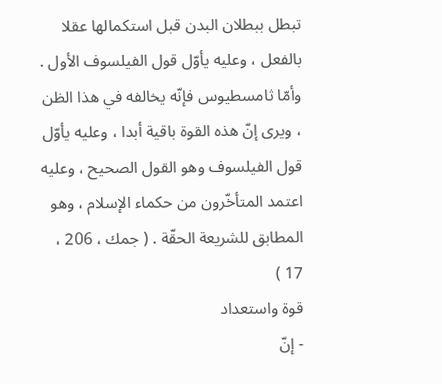تبطل ببطلان البدن قبل استكمالها عقلا بالفعل ، وعليه يأوّل قول الفيلسوف الأول . وأمّا ثامسطيوس فإنّه يخالفه في هذا الظن ، ويرى إنّ هذه القوة باقية أبدا ، وعليه يأوّل قول الفيلسوف وهو القول الصحيح ، وعليه اعتمد المتأخّرون من حكماء الإسلام ، وهو المطابق للشريعة الحقّة . ( جمك ، 206 ، 17 )
قوة واستعداد
- إنّ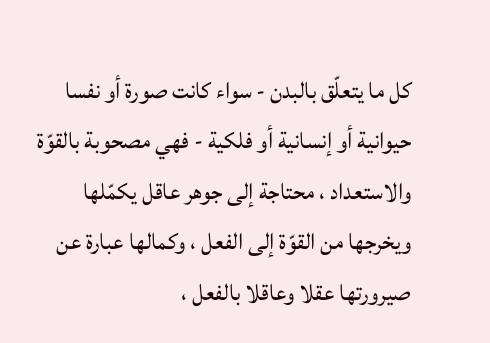كل ما يتعلّق بالبدن - سواء كانت صورة أو نفسا حيوانية أو إنسانية أو فلكية - فهي مصحوبة بالقوّة والاستعداد ، محتاجة إلى جوهر عاقل يكمّلها ويخرجها من القوّة إلى الفعل ، وكمالها عبارة عن صيرورتها عقلا وعاقلا بالفعل ،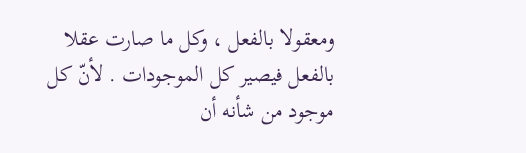ومعقولا بالفعل ، وكل ما صارت عقلا بالفعل فيصير كل الموجودات . لأنّ كل موجود من شأنه أن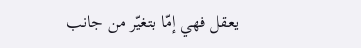يعقل فهي إمّا بتغيّر من جانب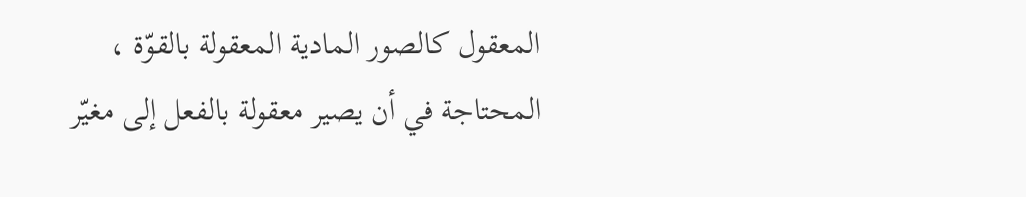المعقول كالصور المادية المعقولة بالقوّة ، المحتاجة في أن يصير معقولة بالفعل إلى مغيّر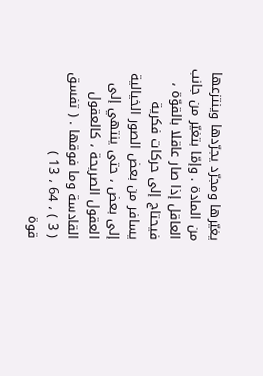يغيّرها ومجرّد يجرّدها وينتزعها من المادة . وإمّا بتغيّر من جانب العاقل إذا صار عاقلا بالقوّة ، فيحتاج إلى حركات فكرية يسافر من بعض الصور الخيالية إلى بعض ، حتى ينتهي إلى العقول الصريحة ، كالعقول القادسة وما فوقها . ( تفسق ( 3 ) ، 64 ، 13 )
قوة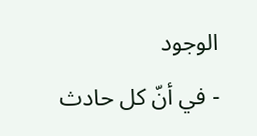الوجود
- في أنّ كل حادث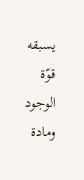يسبقه قوّة الوجود ومادة